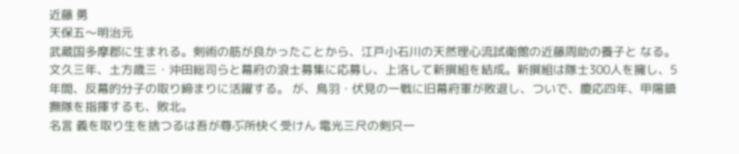近藤 勇
天保五〜明治元
武蔵国多摩郡に生まれる。剣術の筋が良かったことから、江戸小石川の天然理心流試衛館の近藤周助の養子と なる。文久三年、土方歳三・沖田総司らと幕府の浪士募集に応募し、上洛して新撰組を結成。新撰組は隊士300人を擁し、5年間、反幕的分子の取り締まりに活躍する。 が、鳥羽・伏見の一戦に旧幕府軍が敗退し、ついで、慶応四年、甲陽鎮撫隊を指揮するも、敗北。
名言 義を取り生を捨つるは吾が尊ぶ所快く受けん 電光三尺の剣只一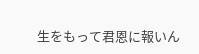生をもって君恩に報いん